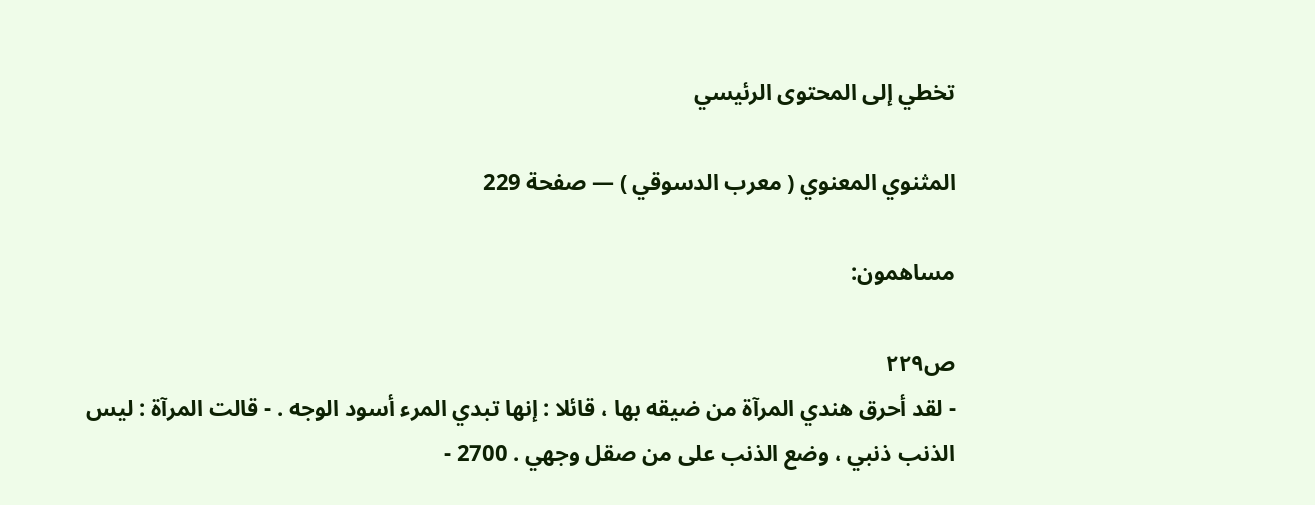تخطي إلى المحتوى الرئيسي

المثنوي المعنوي ( معرب الدسوقي ) — صفحة 229

مساهمون:

ص٢٢٩
- لقد أحرق هندي المرآة من ضيقه بها ، قائلا : إنها تبدي المرء أسود الوجه . - قالت المرآة : ليس الذنب ذنبي ، وضع الذنب على من صقل وجهي . 2700 -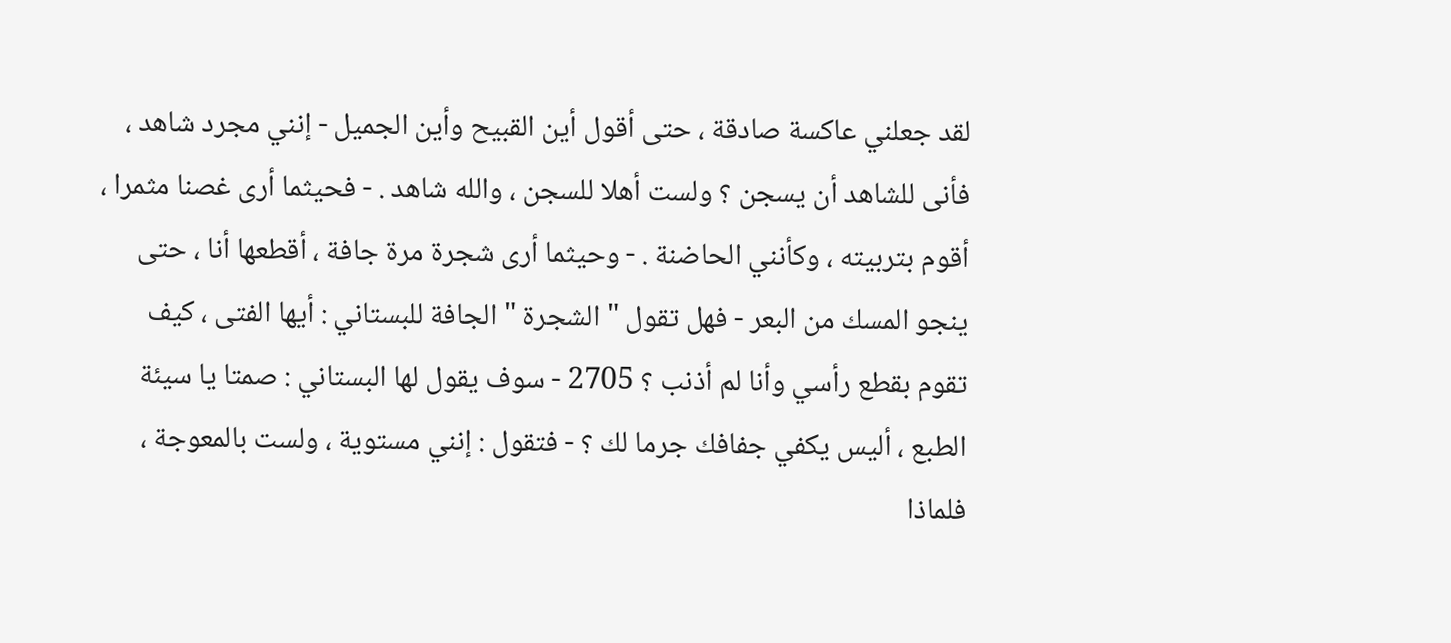لقد جعلني عاكسة صادقة ، حتى أقول أين القبيح وأين الجميل - إنني مجرد شاهد ، فأنى للشاهد أن يسجن ؟ ولست أهلا للسجن ، والله شاهد . - فحيثما أرى غصنا مثمرا ، أقوم بتربيته ، وكأنني الحاضنة . - وحيثما أرى شجرة مرة جافة ، أقطعها أنا ، حتى ينجو المسك من البعر - فهل تقول " الشجرة " الجافة للبستاني : أيها الفتى ، كيف تقوم بقطع رأسي وأنا لم أذنب ؟ 2705 - سوف يقول لها البستاني : صمتا يا سيئة الطبع ، أليس يكفي جفافك جرما لك ؟ - فتقول : إنني مستوية ، ولست بالمعوجة ، فلماذا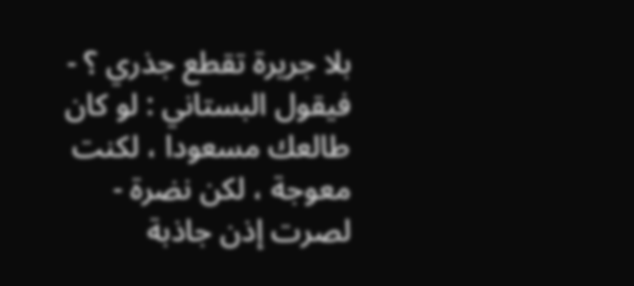بلا جريرة تقطع جذري ؟ - فيقول البستاني : لو كان طالعك مسعودا ، لكنت معوجة ، لكن نضرة - لصرت إذن جاذبة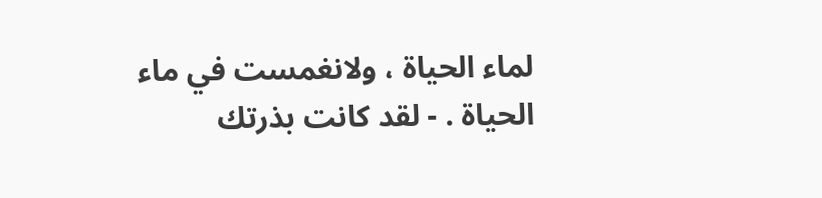لماء الحياة ، ولانغمست في ماء الحياة . - لقد كانت بذرتك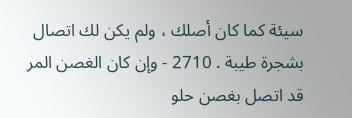سيئة كما كان أصلك ، ولم يكن لك اتصال بشجرة طيبة . 2710 - وإن كان الغصن المر قد اتصل بغصن حلو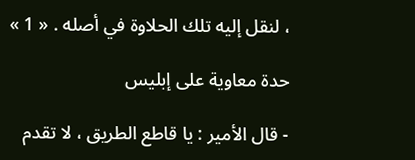، لنقل إليه تلك الحلاوة في أصله . « 1 »

حدة معاوية على إبليس

- قال الأمير : يا قاطع الطريق ، لا تقدم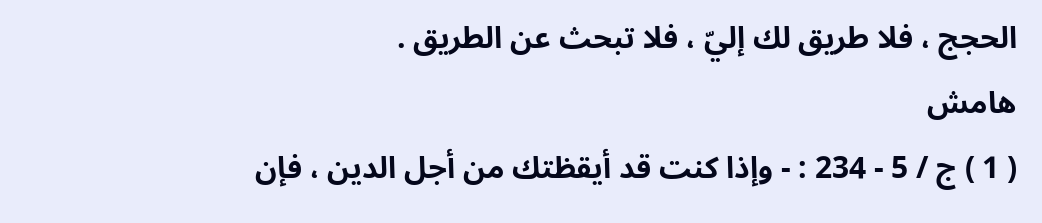الحجج ، فلا طريق لك إليّ ، فلا تبحث عن الطريق .
هامش
( 1 ) ج / 5 - 234 : - وإذا كنت قد أيقظتك من أجل الدين ، فإن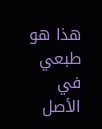هذا هو طبعي في الأصل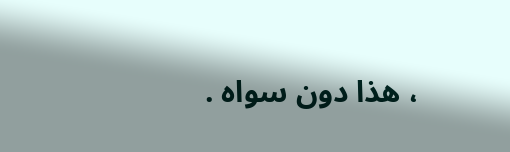، هذا دون سواه .